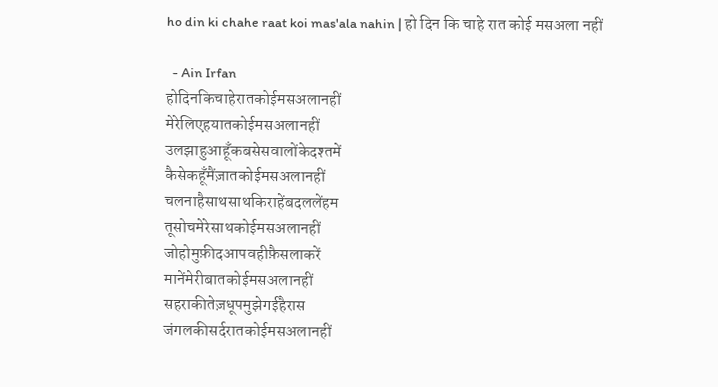ho din ki chahe raat koi mas'ala nahin | हो दिन कि चाहे रात कोई मसअला नहीं

  - Ain Irfan
होदिनकिचाहेरातकोईमसअलानहीं
मेरेलिएहयातकोईमसअलानहीं
उलझाहुआहूँकबसेसवालोंकेदश्तमें
कैसेकहूँमैंज़ातकोईमसअलानहीं
चलनाहैसाथसाथकिराहेंबदललेंहम
तूसोचमेरेसाथकोईमसअलानहीं
जोहोमुफ़ीदआपवहीफ़ैसलाकरें
मानेंमेरीबातकोईमसअलानहीं
सहराकीतेज़धूपमुझेगईहैरास
जंगलकीसर्दरातकोईमसअलानहीं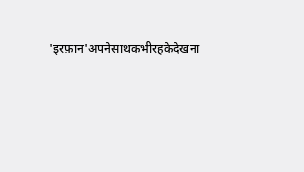'इरफ़ान'अपनेसाथकभीरहकेदेखना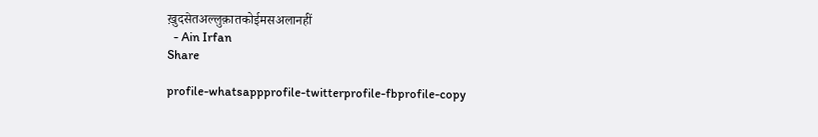ख़ुदसेतअल्लुक़ातकोईमसअलानहीं
  - Ain Irfan
Share

profile-whatsappprofile-twitterprofile-fbprofile-copy